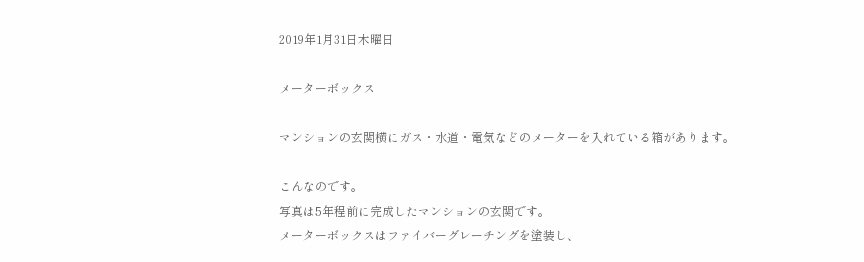2019年1月31日木曜日

メーターボックス

マンションの玄関横にガス・水道・電気などのメーターを入れている箱があります。

こんなのです。
写真は5年程前に完成したマンションの玄関です。
メーターボックスはファイバーグレーチングを塗装し、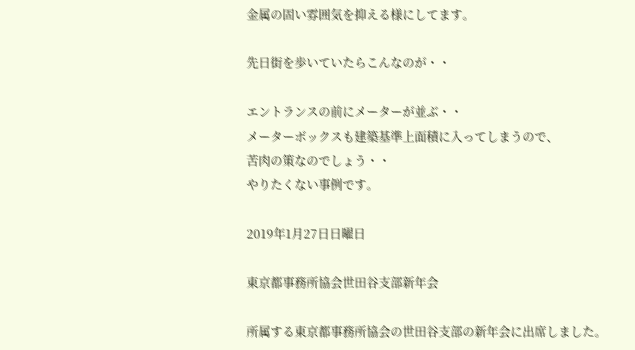金属の固い雰囲気を抑える様にしてます。

先日街を歩いていたらこんなのが・・

エントランスの前にメーターが並ぶ・・
メーターボックスも建築基準上面積に入ってしまうので、
苦肉の策なのでしょう・・
やりたくない事例です。

2019年1月27日日曜日

東京都事務所協会世田谷支部新年会

所属する東京都事務所協会の世田谷支部の新年会に出席しました。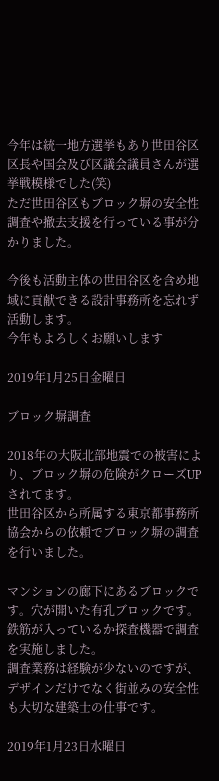今年は統一地方選挙もあり世田谷区区長や国会及び区議会議員さんが選挙戦模様でした(笑)
ただ世田谷区もブロック塀の安全性調査や撤去支援を行っている事が分かりました。

今後も活動主体の世田谷区を含め地域に貢献できる設計事務所を忘れず活動します。
今年もよろしくお願いします

2019年1月25日金曜日

ブロック塀調査

2018年の大阪北部地震での被害により、ブロック塀の危険がクローズUPされてます。
世田谷区から所属する東京都事務所協会からの依頼でブロック塀の調査を行いました。

マンションの廊下にあるブロックです。穴が開いた有孔ブロックです。
鉄筋が入っているか探査機器で調査を実施しました。
調査業務は経験が少ないのですが、デザインだけでなく街並みの安全性も大切な建築士の仕事です。

2019年1月23日水曜日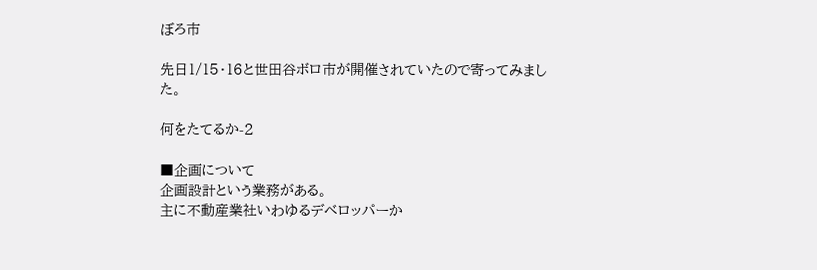ぼろ市

先日1/15・16と世田谷ボロ市が開催されていたので寄ってみました。

何をたてるか-2

■企画について
企画設計という業務がある。
主に不動産業社いわゆるデベロッパーか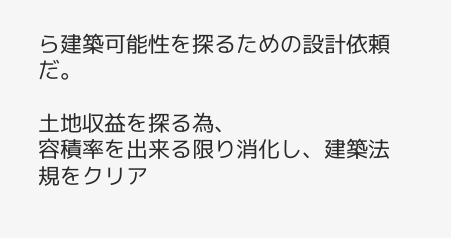ら建築可能性を探るための設計依頼だ。

土地収益を探る為、
容積率を出来る限り消化し、建築法規をクリア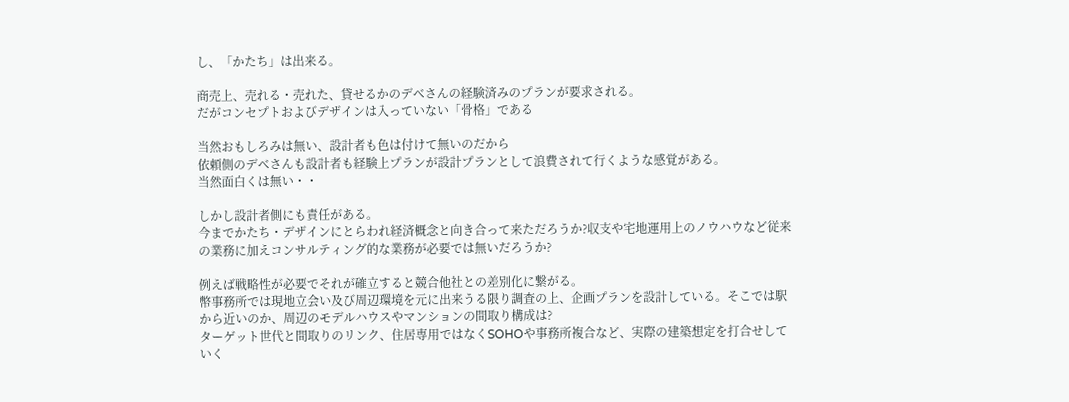し、「かたち」は出来る。

商売上、売れる・売れた、貸せるかのデベさんの経験済みのプランが要求される。
だがコンセプトおよびデザインは入っていない「骨格」である

当然おもしろみは無い、設計者も色は付けて無いのだから
依頼側のデベさんも設計者も経験上プランが設計プランとして浪費されて行くような感覚がある。
当然面白くは無い・・

しかし設計者側にも責任がある。
今までかたち・デザインにとらわれ経済概念と向き合って来ただろうか?収支や宅地運用上のノウハウなど従来の業務に加えコンサルティング的な業務が必要では無いだろうか?

例えば戦略性が必要でそれが確立すると競合他社との差別化に繋がる。
幣事務所では現地立会い及び周辺環境を元に出来うる限り調査の上、企画プランを設計している。そこでは駅から近いのか、周辺のモデルハウスやマンションの間取り構成は?
ターゲット世代と間取りのリンク、住居専用ではなくSOHOや事務所複合など、実際の建築想定を打合せしていく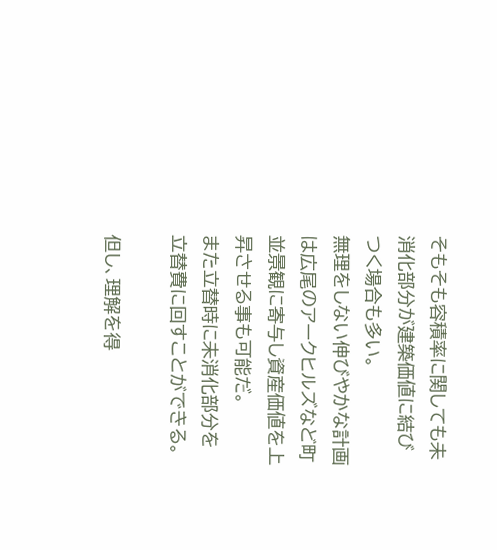そもそも容積率に関しても未消化部分が建築価値に結びつく場合も多い。
無理をしない伸びやかな計画は広尾のアークヒルズなど町並景観に寄与し資産価値を上昇させる事も可能だ。
また立替時に未消化部分を立替費に回すことができる。

但し、理解を得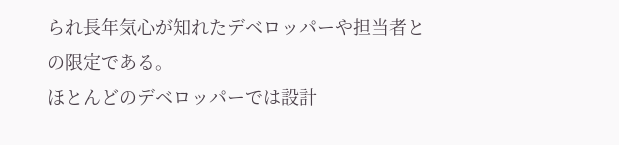られ長年気心が知れたデベロッパーや担当者との限定である。
ほとんどのデベロッパーでは設計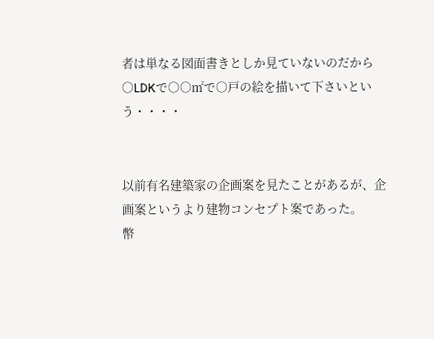者は単なる図面書きとしか見ていないのだから
○LDKで○○㎡で○戸の絵を描いて下さいという・・・・


以前有名建築家の企画案を見たことがあるが、企画案というより建物コンセプト案であった。
幣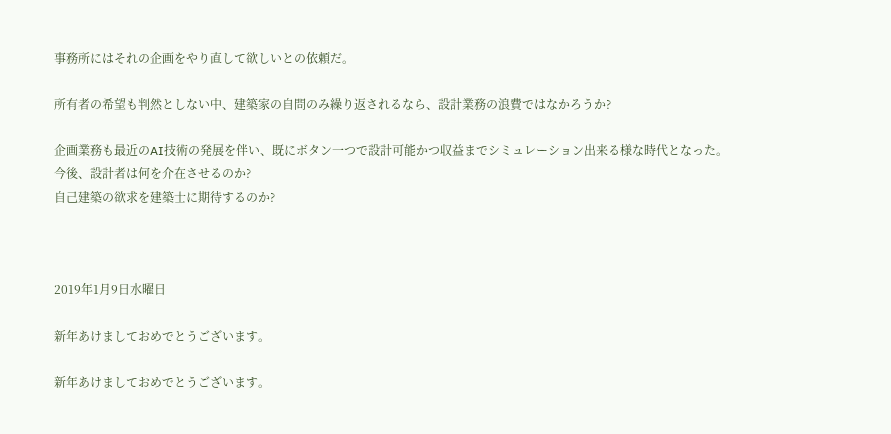事務所にはそれの企画をやり直して欲しいとの依頼だ。

所有者の希望も判然としない中、建築家の自問のみ繰り返されるなら、設計業務の浪費ではなかろうか?

企画業務も最近のAI技術の発展を伴い、既にボタン一つで設計可能かつ収益までシミュレーション出来る様な時代となった。
今後、設計者は何を介在させるのか?
自己建築の欲求を建築士に期待するのか?



2019年1月9日水曜日

新年あけましておめでとうございます。

新年あけましておめでとうございます。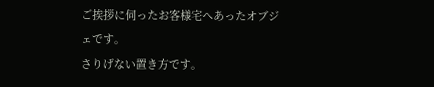ご挨拶に伺ったお客様宅へあったオブジェです。
さりげない置き方です。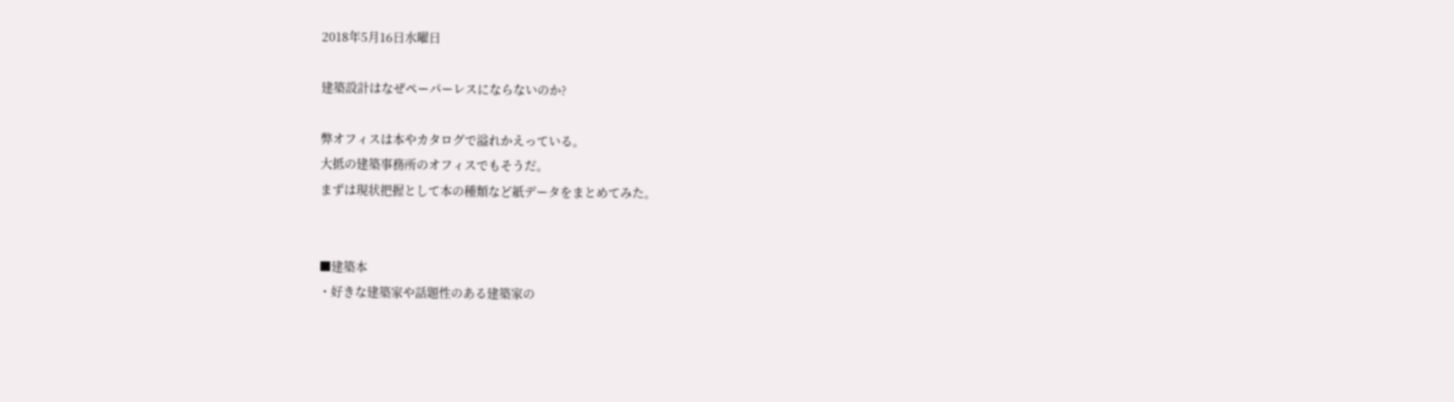2018年5月16日水曜日

建築設計はなぜペーパーレスにならないのか?

弊オフィスは本やカタログで溢れかえっている。
大抵の建築事務所のオフィスでもそうだ。
まずは現状把握として本の種類など紙データをまとめてみた。


■建築本
・好きな建築家や話題性のある建築家の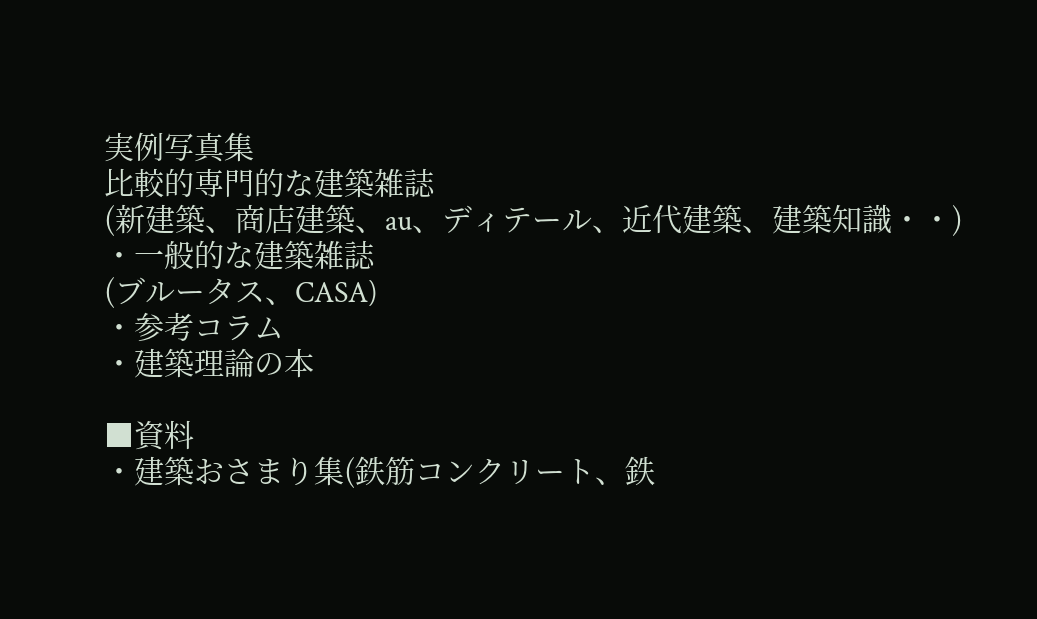実例写真集
比較的専門的な建築雑誌
(新建築、商店建築、au、ディテール、近代建築、建築知識・・)
・一般的な建築雑誌
(ブルータス、CASA)
・参考コラム
・建築理論の本

■資料
・建築おさまり集(鉄筋コンクリート、鉄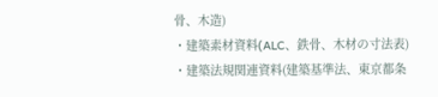骨、木造)
・建築素材資料(ALC、鉄骨、木材の寸法表)
・建築法規関連資料(建築基準法、東京都条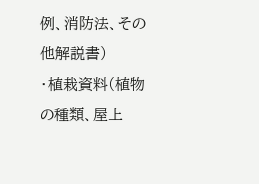例、消防法、その他解説書)
・植栽資料(植物の種類、屋上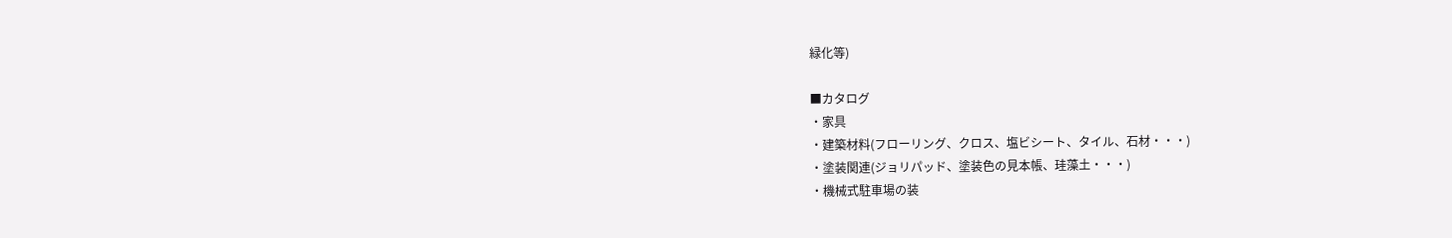緑化等)

■カタログ
・家具
・建築材料(フローリング、クロス、塩ビシート、タイル、石材・・・)
・塗装関連(ジョリパッド、塗装色の見本帳、珪藻土・・・)
・機械式駐車場の装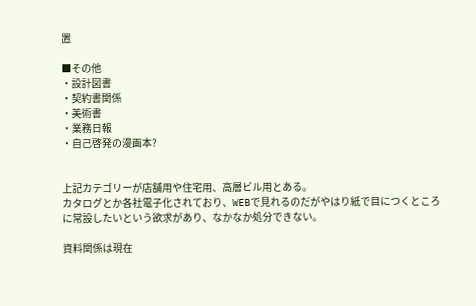置

■その他
・設計図書
・契約書関係
・美術書
・業務日報
・自己啓発の漫画本?


上記カテゴリーが店舗用や住宅用、高層ビル用とある。
カタログとか各社電子化されており、WEBで見れるのだがやはり紙で目につくところに常設したいという欲求があり、なかなか処分できない。

資料関係は現在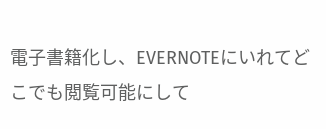電子書籍化し、EVERNOTEにいれてどこでも閲覧可能にして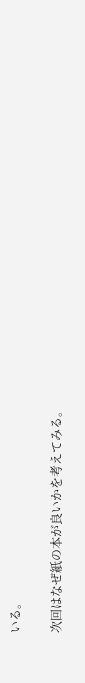いる。

次回はなぜ紙の本が良いかを考えてみる。